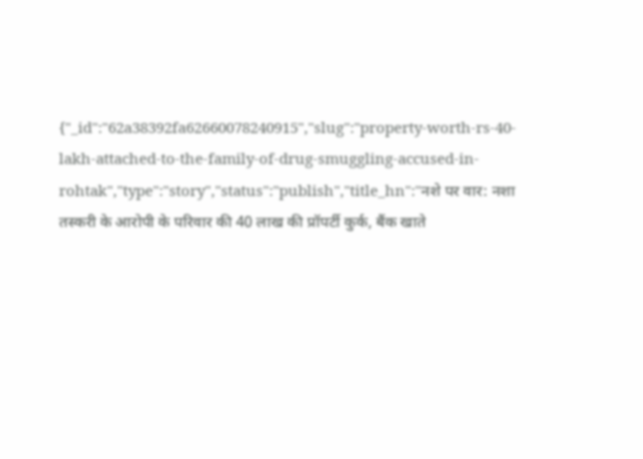{"_id":"62a38392fa62660078240915","slug":"property-worth-rs-40-lakh-attached-to-the-family-of-drug-smuggling-accused-in-rohtak","type":"story","status":"publish","title_hn":"नशे पर वार: नशा तस्करी के आरोपी के परिवार की 40 लाख की प्रॉपर्टी कुर्क, बैंक खाते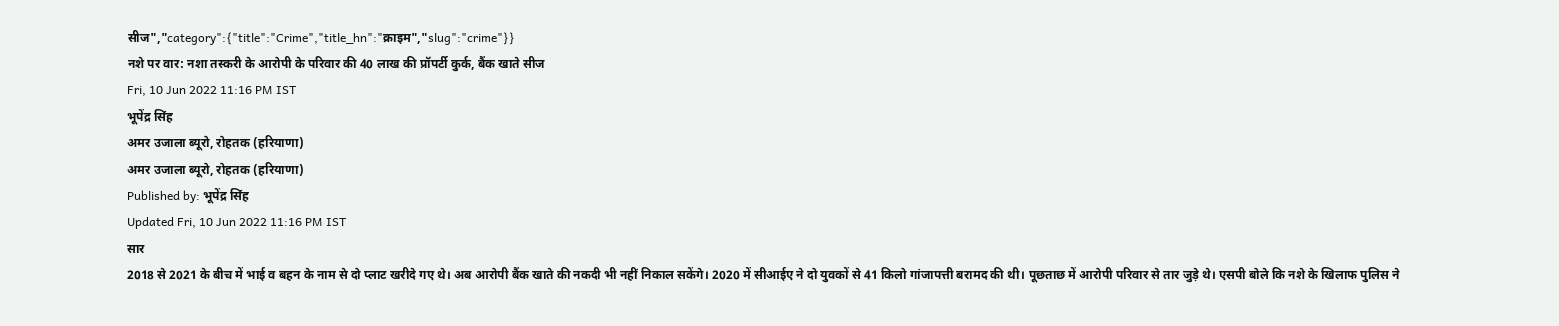सीज","category":{"title":"Crime","title_hn":"क्राइम","slug":"crime"}}
नशे पर वार: नशा तस्करी के आरोपी के परिवार की 40 लाख की प्रॉपर्टी कुर्क, बैंक खाते सीज
Fri, 10 Jun 2022 11:16 PM IST
भूपेंद्र सिंह
अमर उजाला ब्यूरो, रोहतक (हरियाणा)
अमर उजाला ब्यूरो, रोहतक (हरियाणा)
Published by: भूपेंद्र सिंह
Updated Fri, 10 Jun 2022 11:16 PM IST
सार
2018 से 2021 के बीच में भाई व बहन के नाम से दो प्लाट खरीदे गए थे। अब आरोपी बैंक खाते की नकदी भी नहीं निकाल सकेंगे। 2020 में सीआईए ने दो युवकों से 41 किलो गांजापत्ती बरामद की थी। पूछताछ में आरोपी परिवार से तार जुड़े थे। एसपी बोले कि नशे के खिलाफ पुलिस ने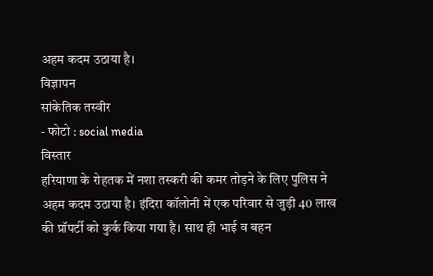अहम कदम उठाया है।
विज्ञापन
सांकेतिक तस्वीर
- फोटो : social media
विस्तार
हरियाणा के रोहतक में नशा तस्करी की कमर तोड़ने के लिए पुलिस ने अहम कदम उठाया है। इंदिरा कॉलोनी में एक परिवार से जुड़ी 40 लाख की प्रॉपर्टी को कुर्क किया गया है। साथ ही भाई व बहन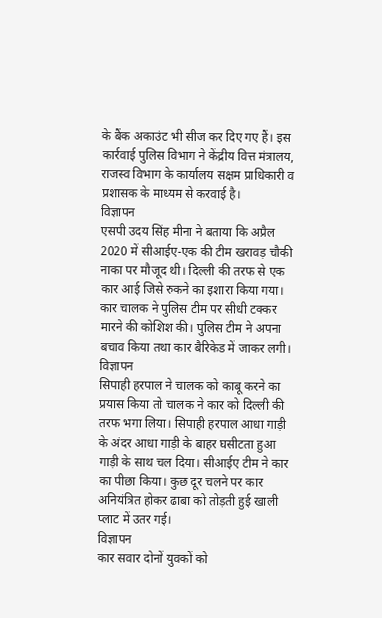के बैंक अकाउंट भी सीज कर दिए गए हैं। इस कार्रवाई पुलिस विभाग ने केंद्रीय वित्त मंत्रालय, राजस्व विभाग के कार्यालय सक्षम प्राधिकारी व प्रशासक के माध्यम से करवाई है।
विज्ञापन
एसपी उदय सिंह मीना ने बताया कि अप्रैल 2020 में सीआईए-एक की टीम खरावड़ चौकी नाका पर मौजूद थी। दिल्ली की तरफ से एक कार आई जिसे रुकने का इशारा किया गया। कार चालक ने पुलिस टीम पर सीधी टक्कर मारने की कोशिश की। पुलिस टीम ने अपना बचाव किया तथा कार बैरिकेड में जाकर लगी।
विज्ञापन
सिपाही हरपाल ने चालक को काबू करने का प्रयास किया तो चालक ने कार को दिल्ली की तरफ भगा लिया। सिपाही हरपाल आधा गाड़ी के अंदर आधा गाड़ी के बाहर घसीटता हुआ गाड़ी के साथ चल दिया। सीआईए टीम ने कार का पीछा किया। कुछ दूर चलने पर कार अनियंत्रित होकर ढाबा को तोड़ती हुई खाली प्लाट में उतर गई।
विज्ञापन
कार सवार दोनों युवकों को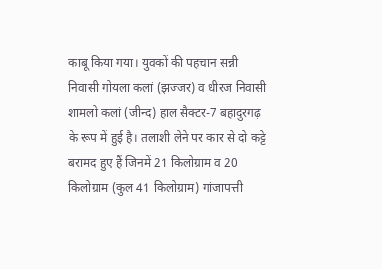काबू किया गया। युवकों की पहचान सन्नी निवासी गोयला कलां (झज्जर) व धीरज निवासी शामलो कलां (जीन्द) हाल सैक्टर-7 बहादुरगढ़ के रूप में हुई है। तलाशी लेने पर कार से दो कट्टे बरामद हुए हैं जिनमें 21 किलोग्राम व 20 किलोग्राम (कुल 41 किलोग्राम) गांजापत्ती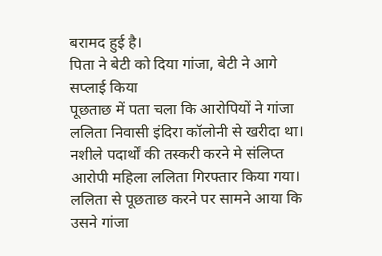बरामद हुई है।
पिता ने बेटी को दिया गांजा, बेटी ने आगे सप्लाई किया
पूछताछ में पता चला कि आरोपियों ने गांजा ललिता निवासी इंदिरा कॉलोनी से खरीदा था। नशीले पदार्थों की तस्करी करने मे संलिप्त आरोपी महिला ललिता गिरफ्तार किया गया। ललिता से पूछताछ करने पर सामने आया कि उसने गांजा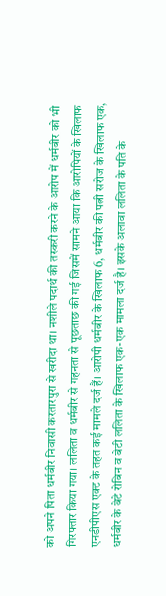को अपने पिता धर्मबीर निवासी करतारपुरा से खरीदा था। नशीले पदार्थ की तस्करी करने के आरोप में धर्मबीर को भी गिरफ्तार किया गया। ललिता व धर्मबीर से गहनता से पूछताछ की गई जिसमें सामने आया कि आरोपियों के खिलाफ एनडीपीएस एक्ट के तहत कई मामले दर्ज हैं। आरोपी धर्मबीर के खिलाफ 6, धर्मबीर की पत्नी सरोज के खिलाफ एक, धर्मबीर के बेटे रोबिन व बेटी ललिता के खिलाफ एक-एक मामला दर्ज है। इसके अलावा ललिता के पति के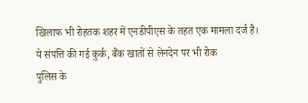खिलाफ भी रोहतक शहर में एनडीपीएस के तहत एक मामला दर्ज है।
ये संपत्ति की गई कुर्क, बैंक खातों से लेनदेन पर भी रोक
पुलिस के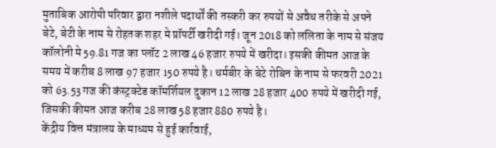मुताबिक आरोपी परिवार द्वारा नशीले पदार्थों की तस्करी कर रुपयों से अवैध तरीके से अपने बेटे, बेटी के नाम से रोहतक शहर मे प्रॉपर्टी खरीदी गई। जून 2018 को ललिता के नाम से संजय कॉलोनी मे 59.81 गज का प्लॉट 2 लाख 46 हजार रुपये में खरीदा। इसकी कीमत आज के समय में करीब 8 लाख 97 हजार 150 रुपये है। धर्मबीर के बेटे रोबिन के नाम से फरवरी 2021 को 63.53 गज की कंस्ट्रक्टेड कॉमर्शियल दुकान 12 लाख 28 हजार 400 रुपये में खरीदी गई, जिसकी कीमत आज करीब 28 लाख 58 हजार 880 रुपये है।
केंद्रीय वित्त मंत्रालय के माध्यम से हुई कार्रवाई,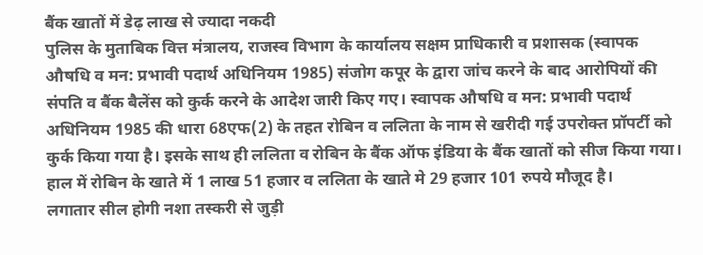बैंक खातों में डेढ़ लाख से ज्यादा नकदी
पुलिस के मुताबिक वित्त मंत्रालय, राजस्व विभाग के कार्यालय सक्षम प्राधिकारी व प्रशासक (स्वापक औषधि व मन: प्रभावी पदार्थ अधिनियम 1985) संजोग कपूर के द्वारा जांच करने के बाद आरोपियों की संपति व बैंक बैलेंस को कुर्क करने के आदेश जारी किए गए। स्वापक औषधि व मन: प्रभावी पदार्थ अधिनियम 1985 की धारा 68एफ(2) के तहत रोबिन व ललिता के नाम से खरीदी गई उपरोक्त प्रॉपर्टी को कुर्क किया गया है। इसके साथ ही ललिता व रोबिन के बैंक ऑफ इंडिया के बैंक खातों को सीज किया गया। हाल में रोबिन के खाते में 1 लाख 51 हजार व ललिता के खाते मे 29 हजार 101 रुपये मौजूद है।
लगातार सील होगी नशा तस्करी से जुड़ी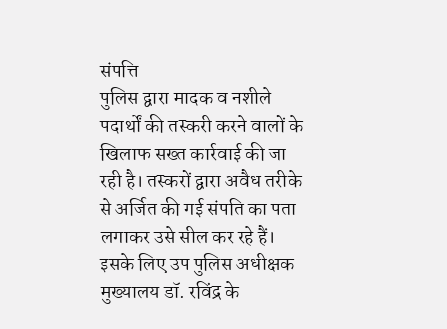संपत्ति
पुलिस द्वारा मादक व नशीले पदार्थों की तस्करी करने वालों के खिलाफ सख्त कार्रवाई की जा रही है। तस्करों द्वारा अवैध तरीके से अर्जित की गई संपति का पता लगाकर उसे सील कर रहे हैं। इसके लिए उप पुलिस अधीक्षक मुख्यालय डॉ. रविंद्र के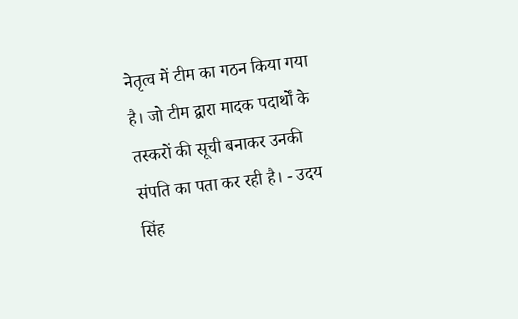नेतृत्व में टीम का गठन किया गया है। जो टीम द्वारा मादक पदार्थों के तस्करों की सूची बनाकर उनकी संपति का पता कर रही है। - उदय सिंह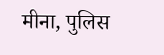मीना, पुलिस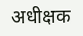अधीक्षक